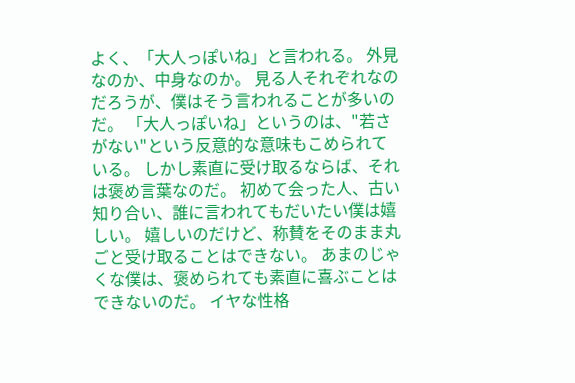よく、「大人っぽいね」と言われる。 外見なのか、中身なのか。 見る人それぞれなのだろうが、僕はそう言われることが多いのだ。 「大人っぽいね」というのは、"若さがない"という反意的な意味もこめられている。 しかし素直に受け取るならば、それは褒め言葉なのだ。 初めて会った人、古い知り合い、誰に言われてもだいたい僕は嬉しい。 嬉しいのだけど、称賛をそのまま丸ごと受け取ることはできない。 あまのじゃくな僕は、褒められても素直に喜ぶことはできないのだ。 イヤな性格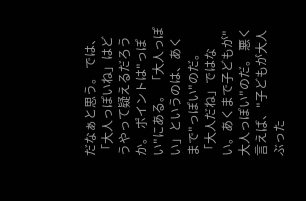だなぁと思う。 では、「大人っぽいね」はどうやって疑えるだろうか。 ポイントは"っぽい"にある。 「大人っぽい」というのは、あくまで"っぽい"のだ。 「大人だね」ではない。あくまで子どもが"大人っぽい"のだ。 悪く言えば、"子どもが大人ぶった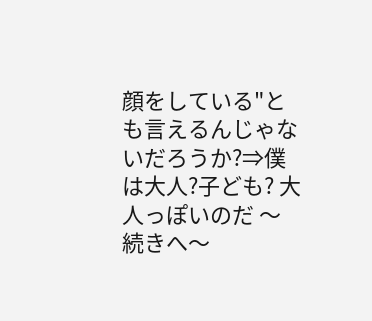顔をしている"とも言えるんじゃないだろうか?⇒僕は大人?子ども? 大人っぽいのだ 〜続きへ〜